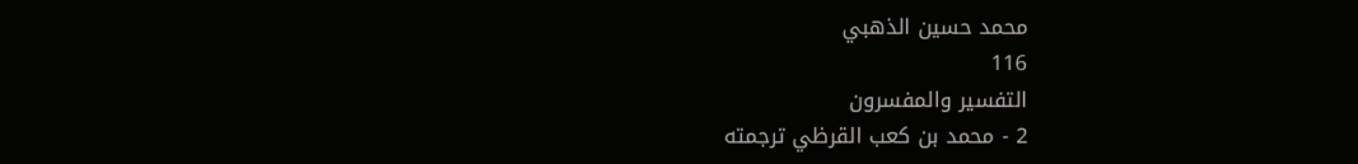محمد حسين الذهبي
116
التفسير والمفسرون
2 - محمد بن كعب القرظي ترجمته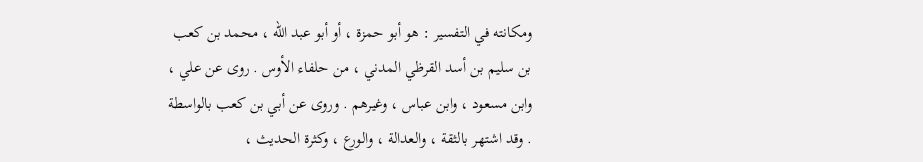ومكانته في التفسير : هو أبو حمزة ، أو أبو عبد اللّه ، محمد بن كعب بن سليم بن أسد القرظي المدني ، من حلفاء الأوس . روى عن علي ، وابن مسعود ، وابن عباس ، وغيرهم . وروى عن أبي بن كعب بالواسطة . وقد اشتهر بالثقة ، والعدالة ، والورع ، وكثرة الحديث ،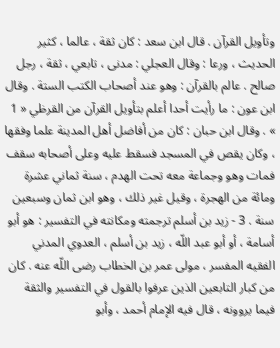وتأويل القرآن . قال ابن سعد : كان ثقة ، عالما ، كثير الحديث ، ورعا : وقال العجلي : مدنى ، تابعي ، ثقة ، رجل صالح . عالم بالقرآن : وهو عند أصحاب الكتب الستة . وقال ابن عون : ما رأيت أحدا أعلم بتأويل القرآن من القرظي « 1 » . وقال ابن حبان : كان من أفاضل أهل المدينة علما وفقها ، وكان يقص في المسجد فسقط عليه وعلى أصحابه سقف فمات وهو وجماعة معه تحت الهدم ، سنة ثماني عشرة ومائة من الهجرة ، وقيل غير ذلك ، وهو ابن ثمان وسبعين سنة . 3 - زيد بن أسلم ترجمته ومكانته في التفسير : هو أبو أسامة ، أو أبو عبد اللّه ، زيد بن أسلم ، العدوي المدني الفقيه المفسر ، مولى عمر بن الخطاب رضى اللّه عنه . كان من كبار التابعين الذين عرفوا بالقول في التفسير والثقة فيما يروونه ، قال فيه الإمام أحمد ، وأبو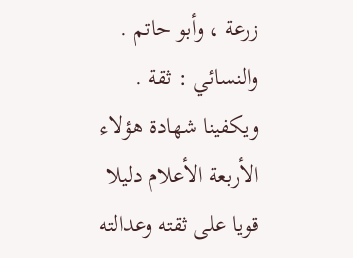زرعة ، وأبو حاتم . والنسائي : ثقة . ويكفينا شهادة هؤلاء الأربعة الأعلام دليلا قويا على ثقته وعدالته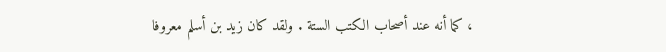، كما أنه عند أصحاب الكتب الستة . ولقد كان زيد بن أسلم معروفا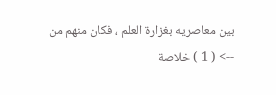بين معاصريه بغزارة العلم ، فكان منهم من
--> ( 1 ) خلاصة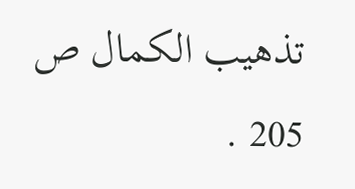تذهيب الكمال ص 205 .